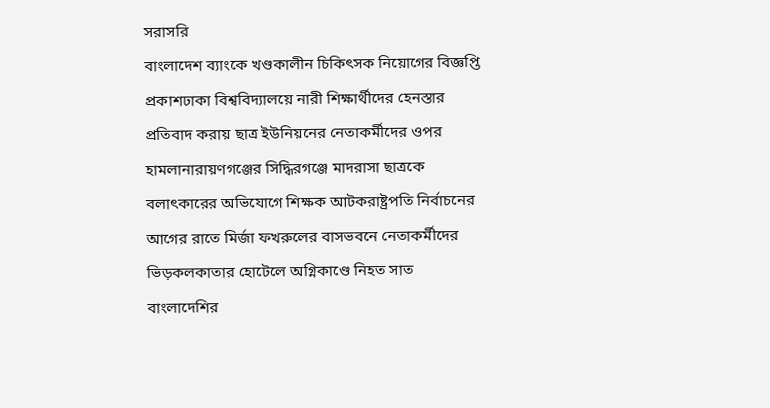সরাসরি
বাংলাদেশ ব্যাংকে খণ্ডকালীন চিকিৎসক নিয়োগের বিজ্ঞপ্তি প্রকাশঢাকা বিশ্ববিদ্যালয়ে নারী শিক্ষার্থীদের হেনস্তার প্রতিবাদ করায় ছাত্র ইউনিয়নের নেতাকর্মীদের ওপর হামলানারায়ণগঞ্জের সিদ্ধিরগঞ্জে মাদরাসা ছাত্রকে বলাৎকারের অভিযোগে শিক্ষক আটকরাষ্ট্রপতি নির্বাচনের আগের রাতে মির্জা ফখরুলের বাসভবনে নেতাকর্মীদের ভিড়কলকাতার হোটেলে অগ্নিকাণ্ডে নিহত সাত বাংলাদেশির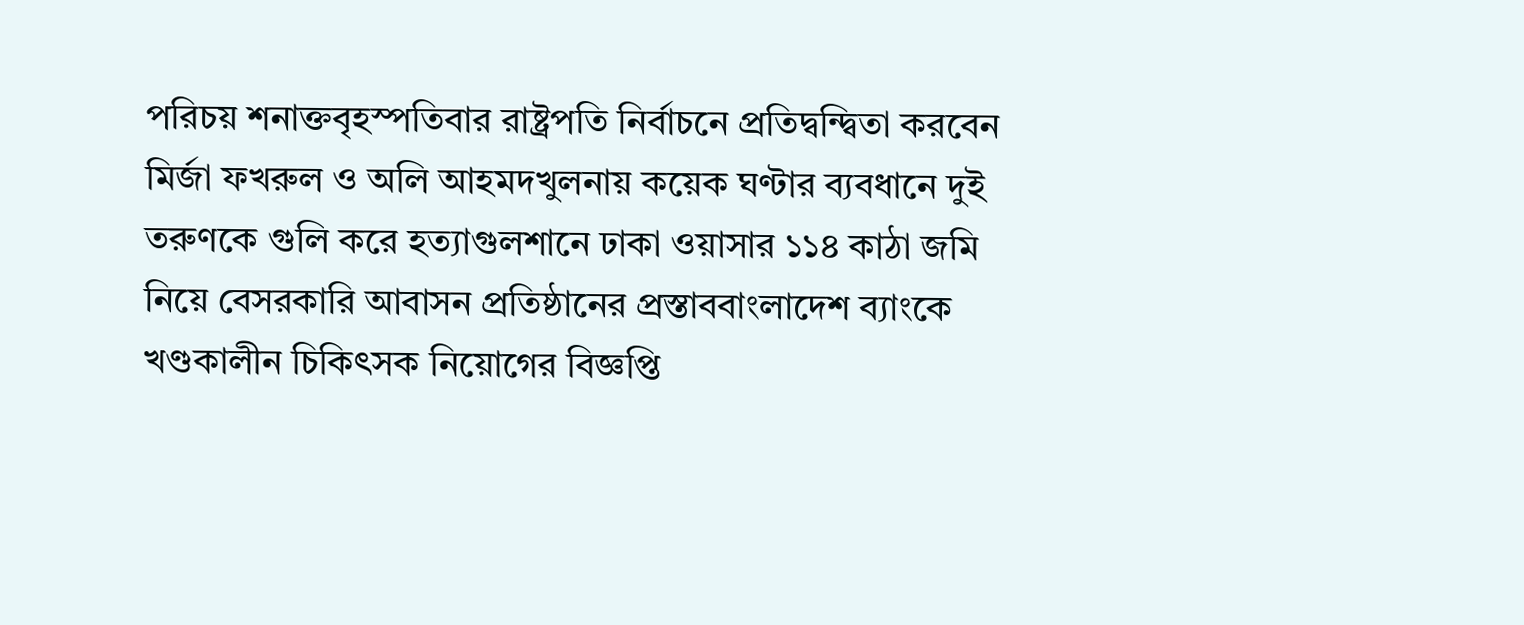পরিচয় শনাক্তবৃহস্পতিবার রাষ্ট্রপতি নির্বাচনে প্রতিদ্বন্দ্বিতা করবেন মির্জা ফখরুল ও অলি আহমদখুলনায় কয়েক ঘণ্টার ব্যবধানে দুই তরুণকে গুলি করে হত্যাগুলশানে ঢাকা ওয়াসার ১১৪ কাঠা জমি নিয়ে বেসরকারি আবাসন প্রতিষ্ঠানের প্রস্তাববাংলাদেশ ব্যাংকে খণ্ডকালীন চিকিৎসক নিয়োগের বিজ্ঞপ্তি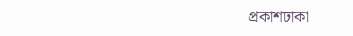প্রকাশঢাকা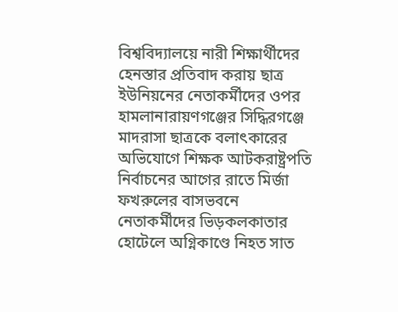বিশ্ববিদ্যালয়ে নারী শিক্ষার্থীদের হেনস্তার প্রতিবাদ করায় ছাত্র ইউনিয়নের নেতাকর্মীদের ওপর হামলানারায়ণগঞ্জের সিদ্ধিরগঞ্জে মাদরাসা ছাত্রকে বলাৎকারের অভিযোগে শিক্ষক আটকরাষ্ট্রপতি নির্বাচনের আগের রাতে মির্জা ফখরুলের বাসভবনে নেতাকর্মীদের ভিড়কলকাতার হোটেলে অগ্নিকাণ্ডে নিহত সাত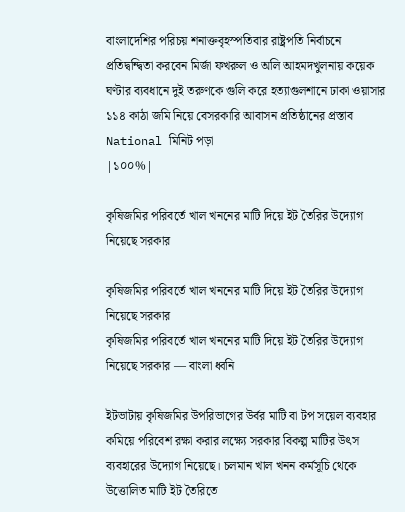বাংলাদেশির পরিচয় শনাক্তবৃহস্পতিবার রাষ্ট্রপতি নির্বাচনে প্রতিদ্বন্দ্বিতা করবেন মির্জা ফখরুল ও অলি আহমদখুলনায় কয়েক ঘণ্টার ব্যবধানে দুই তরুণকে গুলি করে হত্যাগুলশানে ঢাকা ওয়াসার ১১৪ কাঠা জমি নিয়ে বেসরকারি আবাসন প্রতিষ্ঠানের প্রস্তাব
National মিনিট পড়া
|১০০%|

কৃষিজমির পরিবর্তে খাল খননের মাটি দিয়ে ইট তৈরির উদ্যোগ নিয়েছে সরকার

কৃষিজমির পরিবর্তে খাল খননের মাটি দিয়ে ইট তৈরির উদ্যোগ নিয়েছে সরকার
কৃষিজমির পরিবর্তে খাল খননের মাটি দিয়ে ইট তৈরির উদ্যোগ নিয়েছে সরকার — বাংলা ধ্বনি

ইটভাটায় কৃষিজমির উপরিভাগের উর্বর মাটি বা টপ সয়েল ব্যবহার কমিয়ে পরিবেশ রক্ষা করার লক্ষ্যে সরকার বিকল্প মাটির উৎস ব্যবহারের উদ্যোগ নিয়েছে। চলমান খাল খনন কর্মসূচি থেকে উত্তোলিত মাটি ইট তৈরিতে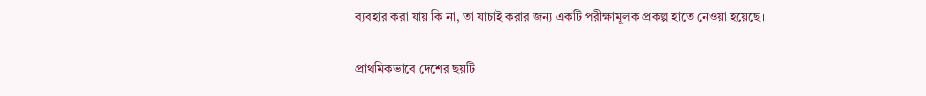ব্যবহার করা যায় কি না, তা যাচাই করার জন্য একটি পরীক্ষামূলক প্রকল্প হাতে নেওয়া হয়েছে।

প্রাথমিকভাবে দেশের ছয়টি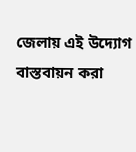জেলায় এই উদ্যোগ বাস্তবায়ন করা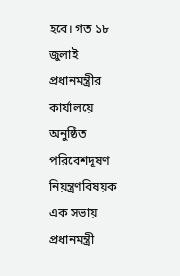হবে। গত ১৮ জুলাই প্রধানমন্ত্রীর কার্যালয়ে অনুষ্ঠিত পরিবেশদূষণ নিয়ন্ত্রণবিষয়ক এক সভায় প্রধানমন্ত্রী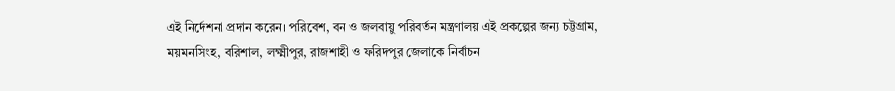এই নির্দেশনা প্রদান করেন। পরিবেশ, বন ও জলবায়ু পরিবর্তন মন্ত্রণালয় এই প্রকল্পের জন্য চট্টগ্রাম, ময়মনসিংহ, বরিশাল, লক্ষ্মীপুর, রাজশাহী ও ফরিদপুর জেলাকে নির্বাচন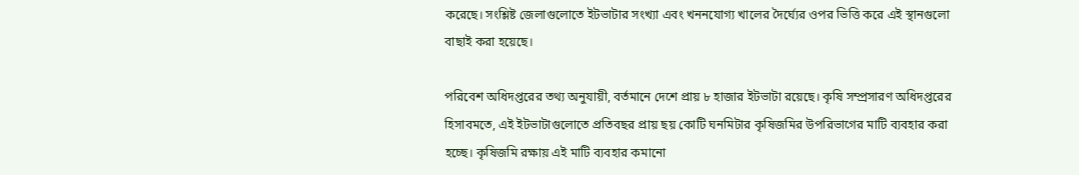করেছে। সংশ্লিষ্ট জেলাগুলোতে ইটভাটার সংখ্যা এবং খননযোগ্য খালের দৈর্ঘ্যের ওপর ভিত্তি করে এই স্থানগুলো বাছাই করা হয়েছে।

পরিবেশ অধিদপ্তরের তথ্য অনুযায়ী, বর্তমানে দেশে প্রায় ৮ হাজার ইটভাটা রয়েছে। কৃষি সম্প্রসারণ অধিদপ্তরের হিসাবমতে, এই ইটভাটাগুলোতে প্রতিবছর প্রায় ছয় কোটি ঘনমিটার কৃষিজমির উপরিভাগের মাটি ব্যবহার করা হচ্ছে। কৃষিজমি রক্ষায় এই মাটি ব্যবহার কমানো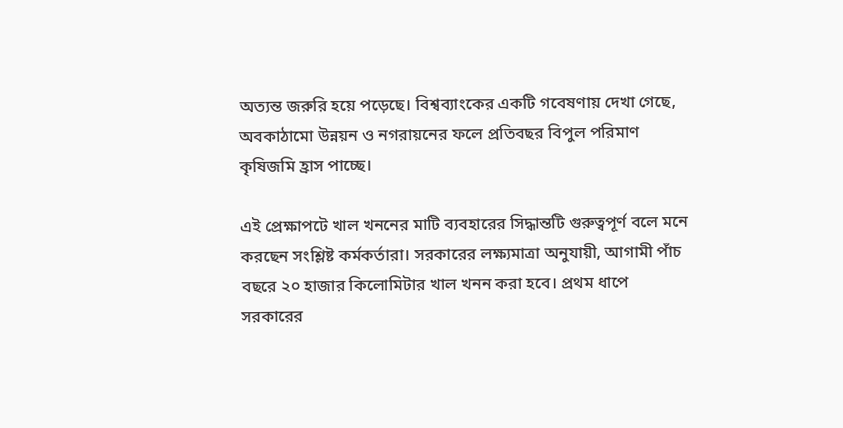অত্যন্ত জরুরি হয়ে পড়েছে। বিশ্বব্যাংকের একটি গবেষণায় দেখা গেছে, অবকাঠামো উন্নয়ন ও নগরায়নের ফলে প্রতিবছর বিপুল পরিমাণ কৃষিজমি হ্রাস পাচ্ছে।

এই প্রেক্ষাপটে খাল খননের মাটি ব্যবহারের সিদ্ধান্তটি গুরুত্বপূর্ণ বলে মনে করছেন সংশ্লিষ্ট কর্মকর্তারা। সরকারের লক্ষ্যমাত্রা অনুযায়ী, আগামী পাঁচ বছরে ২০ হাজার কিলোমিটার খাল খনন করা হবে। প্রথম ধাপে সরকারের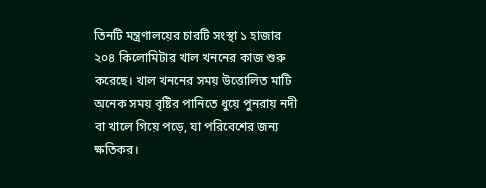তিনটি মন্ত্রণালয়ের চারটি সংস্থা ১ হাজার ২০৪ কিলোমিটার খাল খননের কাজ শুরু করেছে। খাল খননের সময় উত্তোলিত মাটি অনেক সময় বৃষ্টির পানিতে ধুয়ে পুনরায় নদী বা খালে গিয়ে পড়ে, যা পরিবেশের জন্য ক্ষতিকর।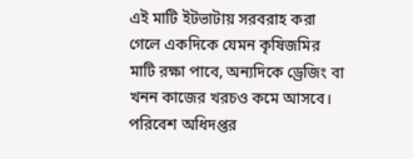এই মাটি ইটভাটায় সরবরাহ করা গেলে একদিকে যেমন কৃষিজমির মাটি রক্ষা পাবে, অন্যদিকে ড্রেজিং বা খনন কাজের খরচও কমে আসবে। পরিবেশ অধিদপ্তর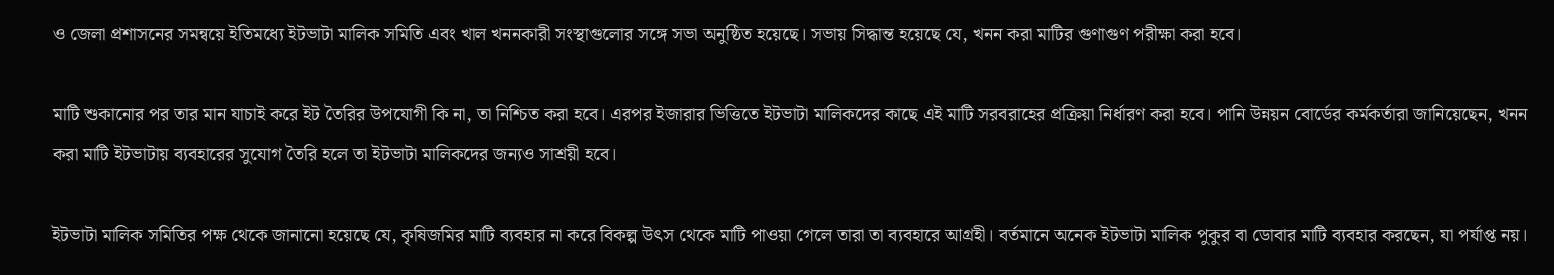ও জেলা প্রশাসনের সমন্বয়ে ইতিমধ্যে ইটভাটা মালিক সমিতি এবং খাল খননকারী সংস্থাগুলোর সঙ্গে সভা অনুষ্ঠিত হয়েছে। সভায় সিদ্ধান্ত হয়েছে যে, খনন করা মাটির গুণাগুণ পরীক্ষা করা হবে।

মাটি শুকানোর পর তার মান যাচাই করে ইট তৈরির উপযোগী কি না, তা নিশ্চিত করা হবে। এরপর ইজারার ভিত্তিতে ইটভাটা মালিকদের কাছে এই মাটি সরবরাহের প্রক্রিয়া নির্ধারণ করা হবে। পানি উন্নয়ন বোর্ডের কর্মকর্তারা জানিয়েছেন, খনন করা মাটি ইটভাটায় ব্যবহারের সুযোগ তৈরি হলে তা ইটভাটা মালিকদের জন্যও সাশ্রয়ী হবে।

ইটভাটা মালিক সমিতির পক্ষ থেকে জানানো হয়েছে যে, কৃষিজমির মাটি ব্যবহার না করে বিকল্প উৎস থেকে মাটি পাওয়া গেলে তারা তা ব্যবহারে আগ্রহী। বর্তমানে অনেক ইটভাটা মালিক পুকুর বা ডোবার মাটি ব্যবহার করছেন, যা পর্যাপ্ত নয়।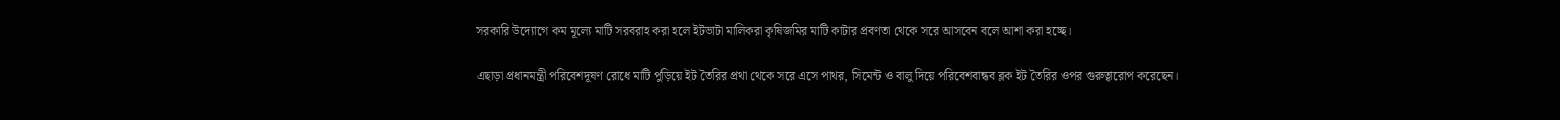সরকারি উদ্যোগে কম মূল্যে মাটি সরবরাহ করা হলে ইটভাটা মালিকরা কৃষিজমির মাটি কাটার প্রবণতা থেকে সরে আসবেন বলে আশা করা হচ্ছে।

এছাড়া প্রধানমন্ত্রী পরিবেশদূষণ রোধে মাটি পুড়িয়ে ইট তৈরির প্রথা থেকে সরে এসে পাথর, সিমেন্ট ও বালু দিয়ে পরিবেশবান্ধব ব্লক ইট তৈরির ওপর গুরুত্বারোপ করেছেন।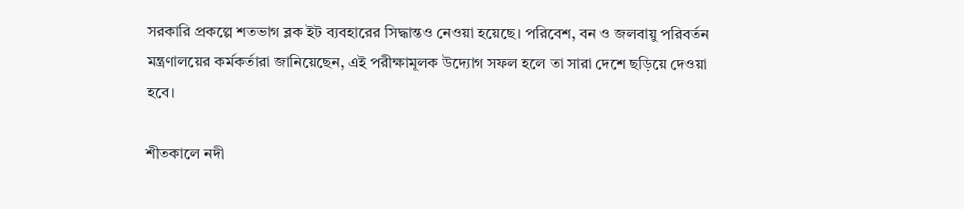সরকারি প্রকল্পে শতভাগ ব্লক ইট ব্যবহারের সিদ্ধান্তও নেওয়া হয়েছে। পরিবেশ, বন ও জলবায়ু পরিবর্তন মন্ত্রণালয়ের কর্মকর্তারা জানিয়েছেন, এই পরীক্ষামূলক উদ্যোগ সফল হলে তা সারা দেশে ছড়িয়ে দেওয়া হবে।

শীতকালে নদী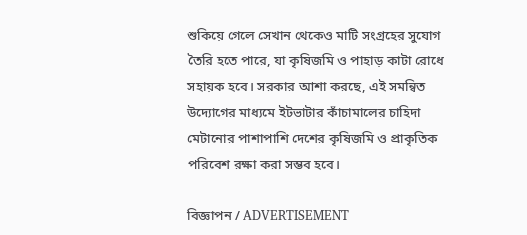শুকিয়ে গেলে সেখান থেকেও মাটি সংগ্রহের সুযোগ তৈরি হতে পারে, যা কৃষিজমি ও পাহাড় কাটা রোধে সহায়ক হবে। সরকার আশা করছে, এই সমন্বিত উদ্যোগের মাধ্যমে ইটভাটার কাঁচামালের চাহিদা মেটানোর পাশাপাশি দেশের কৃষিজমি ও প্রাকৃতিক পরিবেশ রক্ষা করা সম্ভব হবে।

বিজ্ঞাপন / ADVERTISEMENT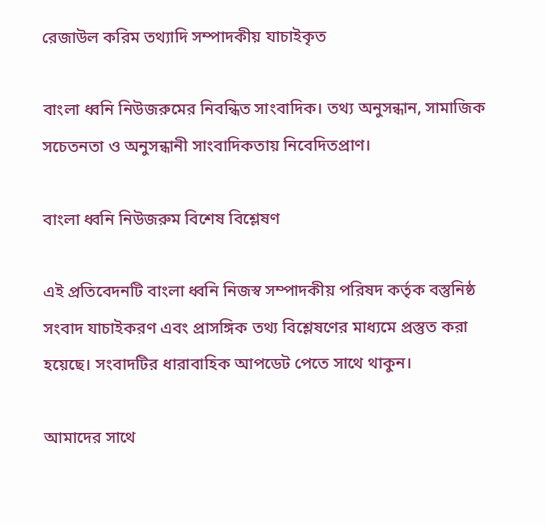রেজাউল করিম তথ্যাদি সম্পাদকীয় যাচাইকৃত

বাংলা ধ্বনি নিউজরুমের নিবন্ধিত সাংবাদিক। তথ্য অনুসন্ধান, সামাজিক সচেতনতা ও অনুসন্ধানী সাংবাদিকতায় নিবেদিতপ্রাণ।

বাংলা ধ্বনি নিউজরুম বিশেষ বিশ্লেষণ

এই প্রতিবেদনটি বাংলা ধ্বনি নিজস্ব সম্পাদকীয় পরিষদ কর্তৃক বস্তুনিষ্ঠ সংবাদ যাচাইকরণ এবং প্রাসঙ্গিক তথ্য বিশ্লেষণের মাধ্যমে প্রস্তুত করা হয়েছে। সংবাদটির ধারাবাহিক আপডেট পেতে সাথে থাকুন।

আমাদের সাথে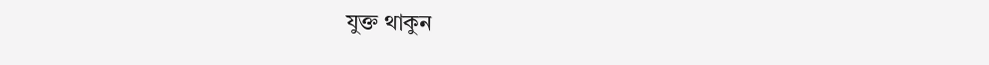যুক্ত থাকুন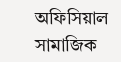অফিসিয়াল সামাজিক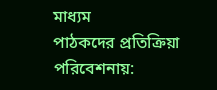মাধ্যম
পাঠকদের প্রতিক্রিয়া
পরিবেশনায়: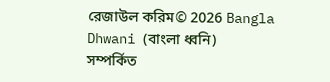রেজাউল করিম© 2026 Bangla Dhwani (বাংলা ধ্বনি)
সম্পর্কিত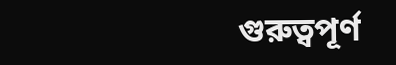গুরুত্বপূর্ণ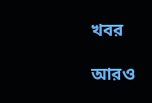খবর

আরও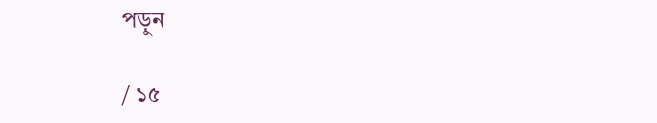পড়ুন

/ ১৫